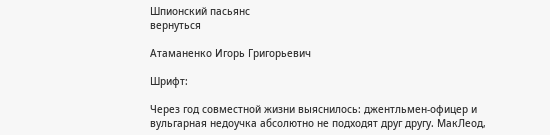Шпионский пасьянс
вернуться

Атаманенко Игорь Григорьевич

Шрифт:

Через год совместной жизни выяснилось: джентльмен-офицер и вульгарная недоучка абсолютно не подходят друг другу. МакЛеод,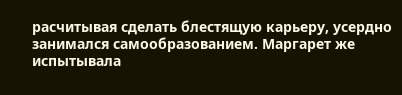расчитывая сделать блестящую карьеру, усердно занимался самообразованием. Маргарет же испытывала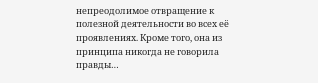непреодолимое отвращение к полезной деятельности во всех её проявлениях. Кроме того, она из принципа никогда не говорила правды…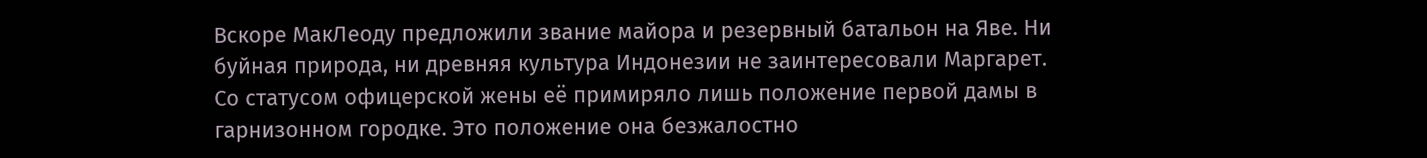Вскоре МакЛеоду предложили звание майора и резервный батальон на Яве. Ни буйная природа, ни древняя культура Индонезии не заинтересовали Маргарет. Со статусом офицерской жены её примиряло лишь положение первой дамы в гарнизонном городке. Это положение она безжалостно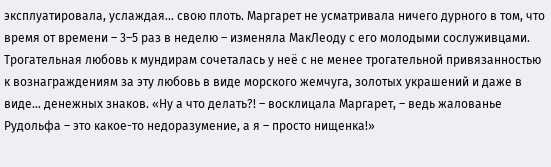эксплуатировала, услаждая… свою плоть. Маргарет не усматривала ничего дурного в том, что время от времени – 3–5 раз в неделю – изменяла МакЛеоду с его молодыми сослуживцами. Трогательная любовь к мундирам сочеталась у неё с не менее трогательной привязанностью к вознаграждениям за эту любовь в виде морского жемчуга, золотых украшений и даже в виде… денежных знаков. «Ну а что делать?! – восклицала Маргарет, – ведь жалованье Рудольфа – это какое-то недоразумение, а я – просто нищенка!»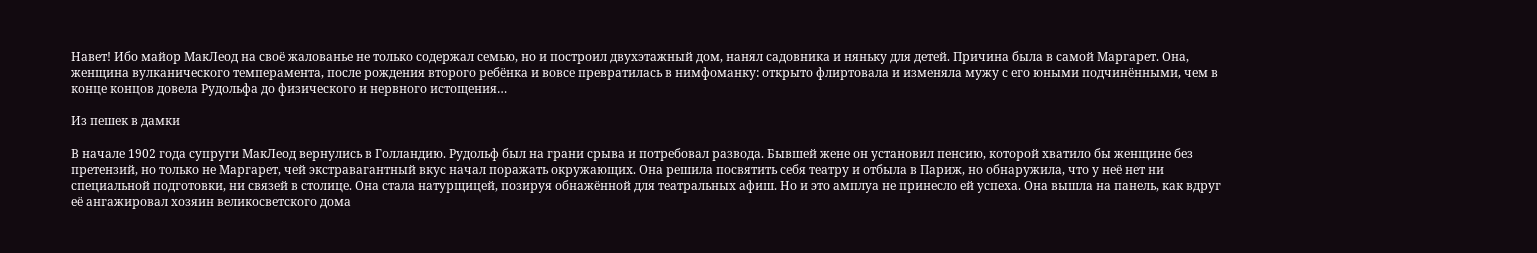Навет! Ибо майор МакЛеод на своё жалованье не только содержал семью, но и построил двухэтажный дом, нанял садовника и няньку для детей. Причина была в самой Маргарет. Она, женщина вулканического темперамента, после рождения второго ребёнка и вовсе превратилась в нимфоманку: открыто флиртовала и изменяла мужу с его юными подчинёнными, чем в конце концов довела Рудольфа до физического и нервного истощения…

Из пешек в дамки

В начале 1902 года супруги МакЛеод вернулись в Голландию. Рудольф был на грани срыва и потребовал развода. Бывшей жене он установил пенсию, которой хватило бы женщине без претензий, но только не Маргарет, чей экстравагантный вкус начал поражать окружающих. Она решила посвятить себя театру и отбыла в Париж, но обнаружила, что у неё нет ни специальной подготовки, ни связей в столице. Она стала натурщицей, позируя обнажённой для театральных афиш. Но и это амплуа не принесло ей успеха. Она вышла на панель, как вдруг её ангажировал хозяин великосветского дома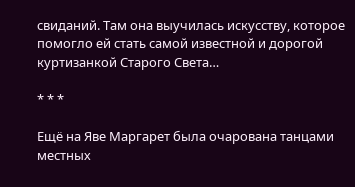свиданий. Там она выучилась искусству, которое помогло ей стать самой известной и дорогой куртизанкой Старого Света…

* * *

Ещё на Яве Маргарет была очарована танцами местных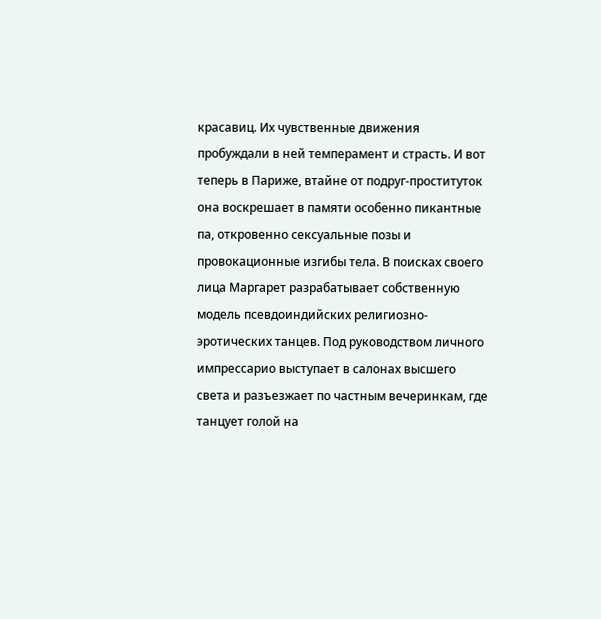красавиц. Их чувственные движения пробуждали в ней темперамент и страсть. И вот теперь в Париже, втайне от подруг-проституток она воскрешает в памяти особенно пикантные па, откровенно сексуальные позы и провокационные изгибы тела. В поисках своего лица Маргарет разрабатывает собственную модель псевдоиндийских религиозно-эротических танцев. Под руководством личного импрессарио выступает в салонах высшего света и разъезжает по частным вечеринкам, где танцует голой на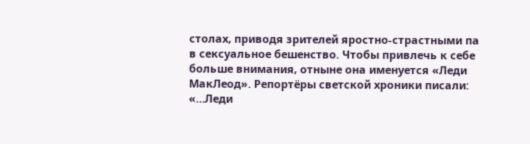столах, приводя зрителей яростно-страстными па в сексуальное бешенство. Чтобы привлечь к себе больше внимания, отныне она именуется «Леди МакЛеод». Репортёры светской хроники писали: «…Леди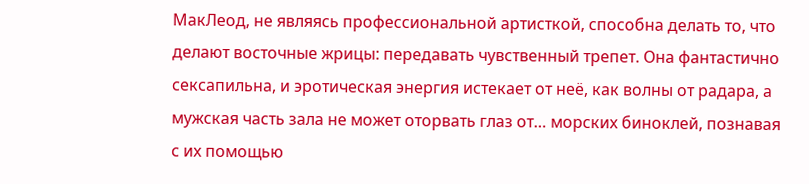МакЛеод, не являясь профессиональной артисткой, способна делать то, что делают восточные жрицы: передавать чувственный трепет. Она фантастично сексапильна, и эротическая энергия истекает от неё, как волны от радара, а мужская часть зала не может оторвать глаз от… морских биноклей, познавая с их помощью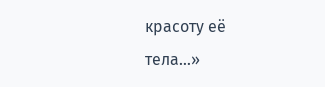красоту её тела…»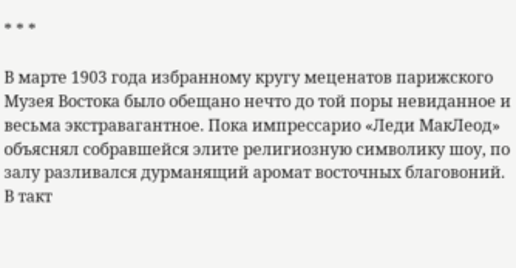* * *

В марте 1903 года избранному кругу меценатов парижского Музея Востока было обещано нечто до той поры невиданное и весьма экстравагантное. Пока импрессарио «Леди МакЛеод» объяснял собравшейся элите религиозную символику шоу, по залу разливался дурманящий аромат восточных благовоний. В такт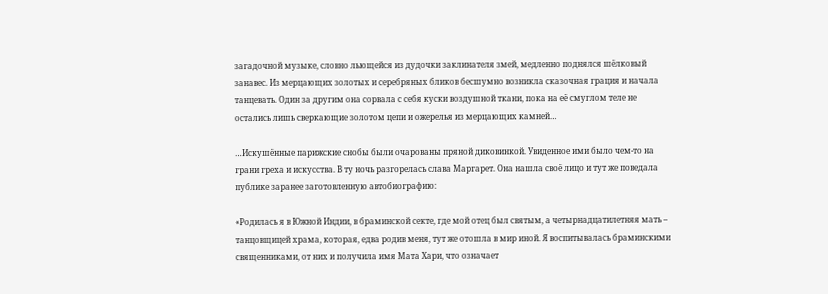загадочной музыке, словно льющейся из дудочки заклинателя змей, медленно поднялся шёлковый занавес. Из мерцающих золотых и серебряных бликов бесшумно возникла сказочная грация и начала танцевать. Один за другим она сорвала с себя куски воздушной ткани, пока на её смуглом теле не остались лишь сверкающие золотом цепи и ожерелья из мерцающих камней…

…Искушённые парижские снобы были очарованы пряной диковинкой. Увиденное ими было чем-то на грани греха и искусства. В ту ночь разгорелась слава Маргарет. Она нашла своё лицо и тут же поведала публике заранее заготовленную автобиографию:

«Родилась я в Южной Индии, в браминской секте, где мой отец был святым, а четырнадцатилетняя мать – танцовщицей храма, которая, едва родив меня, тут же отошла в мир иной. Я воспитывалась браминскими священниками, от них и получила имя Мата Хари, что означает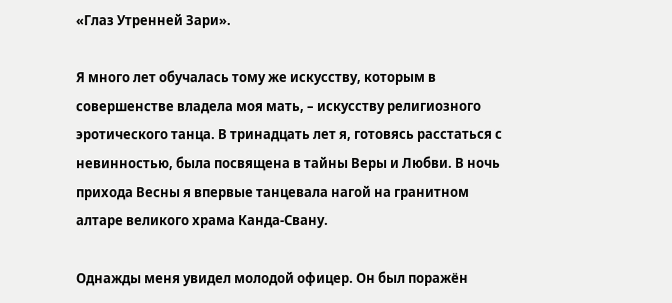«Глаз Утренней Зари».

Я много лет обучалась тому же искусству, которым в совершенстве владела моя мать, – искусству религиозного эротического танца. В тринадцать лет я, готовясь расстаться с невинностью, была посвящена в тайны Веры и Любви. В ночь прихода Весны я впервые танцевала нагой на гранитном алтаре великого храма Канда-Свану.

Однажды меня увидел молодой офицер. Он был поражён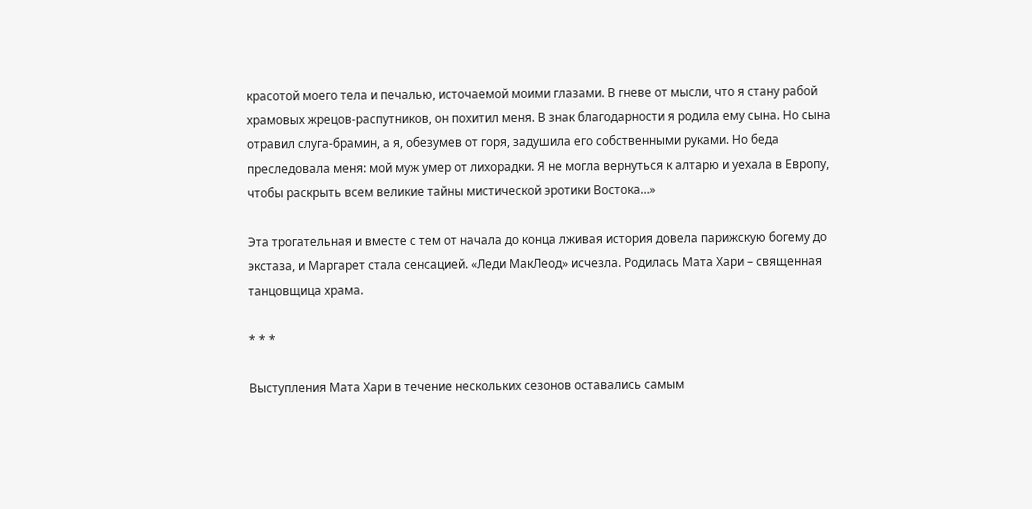красотой моего тела и печалью, источаемой моими глазами. В гневе от мысли, что я стану рабой храмовых жрецов-распутников, он похитил меня. В знак благодарности я родила ему сына. Но сына отравил слуга-брамин, а я, обезумев от горя, задушила его собственными руками. Но беда преследовала меня: мой муж умер от лихорадки. Я не могла вернуться к алтарю и уехала в Европу, чтобы раскрыть всем великие тайны мистической эротики Востока…»

Эта трогательная и вместе с тем от начала до конца лживая история довела парижскую богему до экстаза, и Маргарет стала сенсацией. «Леди МакЛеод» исчезла. Родилась Мата Хари – священная танцовщица храма.

* * *

Выступления Мата Хари в течение нескольких сезонов оставались самым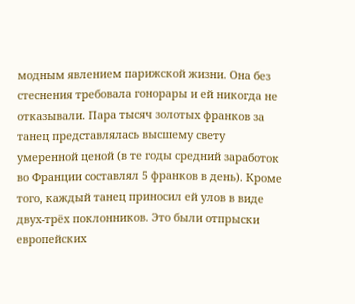модным явлением парижской жизни. Она без стеснения требовала гонорары и ей никогда не отказывали. Пара тысяч золотых франков за танец представлялась высшему свету умеренной ценой (в те годы средний заработок во Франции составлял 5 франков в день). Кроме того, каждый танец приносил ей улов в виде двух-трёх поклонников. Это были отпрыски европейских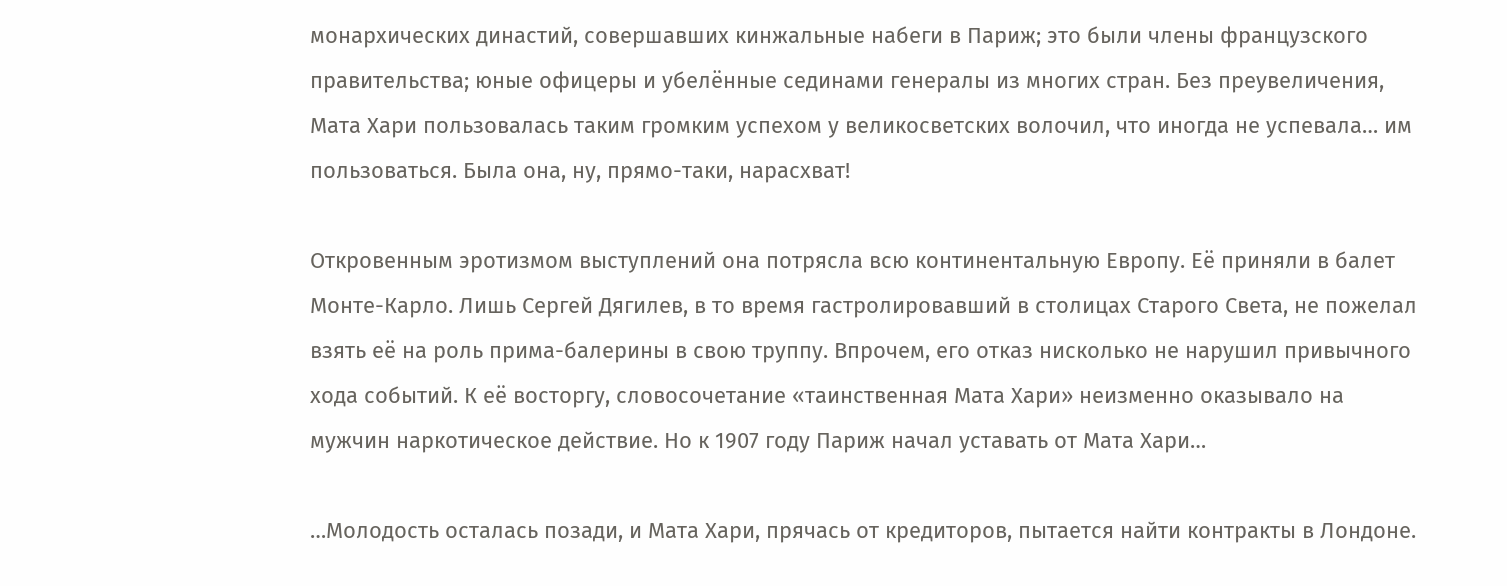монархических династий, совершавших кинжальные набеги в Париж; это были члены французского правительства; юные офицеры и убелённые сединами генералы из многих стран. Без преувеличения, Мата Хари пользовалась таким громким успехом у великосветских волочил, что иногда не успевала… им пользоваться. Была она, ну, прямо-таки, нарасхват!

Откровенным эротизмом выступлений она потрясла всю континентальную Европу. Её приняли в балет Монте-Карло. Лишь Сергей Дягилев, в то время гастролировавший в столицах Старого Света, не пожелал взять её на роль прима-балерины в свою труппу. Впрочем, его отказ нисколько не нарушил привычного хода событий. К её восторгу, словосочетание «таинственная Мата Хари» неизменно оказывало на мужчин наркотическое действие. Но к 1907 году Париж начал уставать от Мата Хари…

…Молодость осталась позади, и Мата Хари, прячась от кредиторов, пытается найти контракты в Лондоне.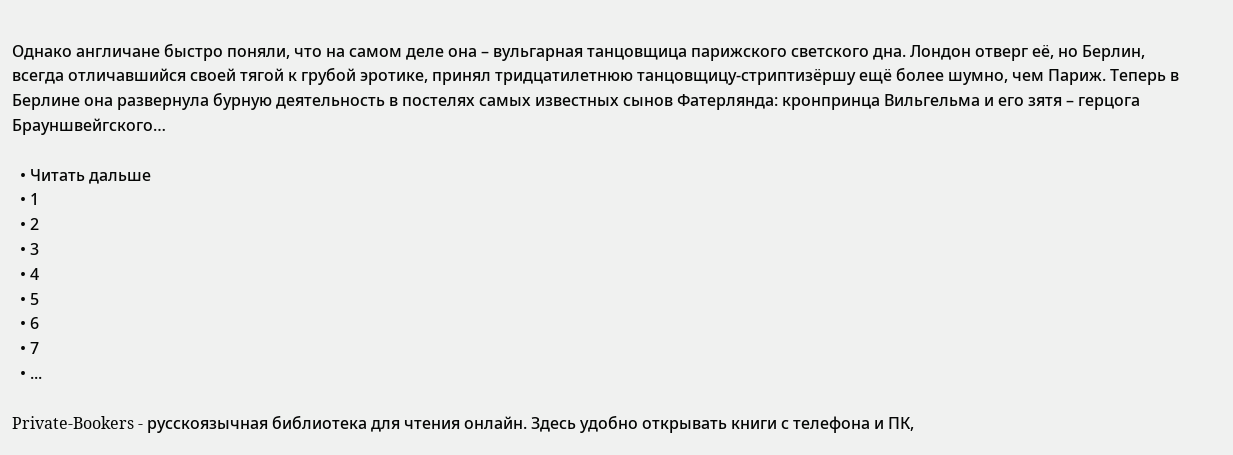Однако англичане быстро поняли, что на самом деле она – вульгарная танцовщица парижского светского дна. Лондон отверг её, но Берлин, всегда отличавшийся своей тягой к грубой эротике, принял тридцатилетнюю танцовщицу-стриптизёршу ещё более шумно, чем Париж. Теперь в Берлине она развернула бурную деятельность в постелях самых известных сынов Фатерлянда: кронпринца Вильгельма и его зятя – герцога Брауншвейгского…

  • Читать дальше
  • 1
  • 2
  • 3
  • 4
  • 5
  • 6
  • 7
  • ...

Private-Bookers - русскоязычная библиотека для чтения онлайн. Здесь удобно открывать книги с телефона и ПК,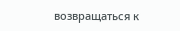возвращаться к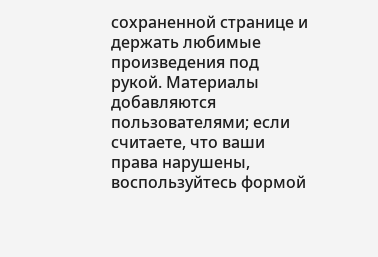сохраненной странице и держать любимые произведения под рукой. Материалы добавляются пользователями; если считаете, что ваши права нарушены, воспользуйтесь формой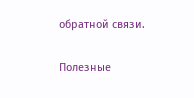обратной связи.

Полезные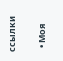ссылки

  • Моя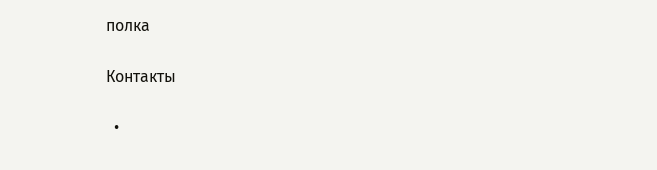полка

Контакты

  •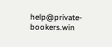help@private-bookers.win